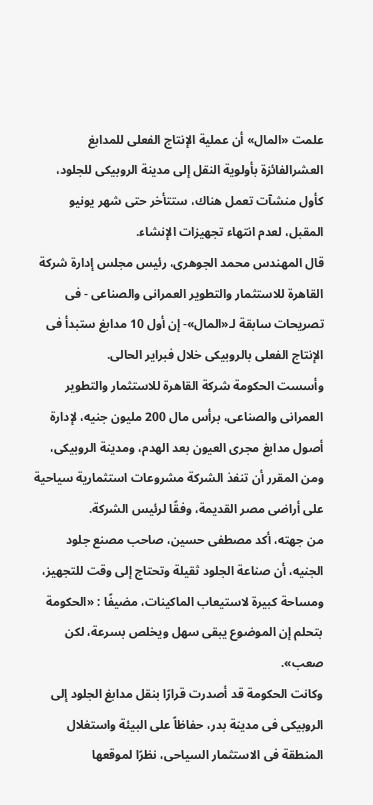علمت «المال» أن عملية الإنتاج الفعلى للمدابغ العشرالفائزة بأولوية النقل إلى مدينة الروبيكى للجلود، كأول منشآت تعمل هناك، ستتأخر حتى شهر يونيو المقبل، لعدم انتهاء تجهيزات الإنشاء.
قال المهندس محمد الجوهرى، رئيس مجلس إدارة شركة القاهرة للاستثمار والتطوير العمرانى والصناعى - فى تصريحات سابقة لـ«المال»- إن أول 10 مدابغ ستبدأ فى الإنتاج الفعلى بالروبيكى خلال فبراير الحالى.
وأسست الحكومة شركة القاهرة للاستثمار والتطوير العمرانى والصناعى، برأس مال 200 مليون جنيه، لإدارة أصول مدابغ مجرى العيون بعد الهدم، ومدينة الروبيكى، ومن المقرر أن تنفذ الشركة مشروعات استثمارية سياحية على أراضى مصر القديمة، وفقًا لرئيس الشركة.
من جهته، أكد مصطفى حسين، صاحب مصنع جلود الجنيه، أن صناعة الجلود ثقيلة وتحتاج إلى وقت للتجهيز، ومساحة كبيرة لاستيعاب الماكينات، مضيفًا : «الحكومة بتحلم إن الموضوع يبقى سهل ويخلص بسرعة، لكن صعب».
وكانت الحكومة قد أصدرت قرارًا بنقل مدابغ الجلود إلى الروبيكى فى مدينة بدر، حفاظاً على البيئة واستغلال المنطقة فى الاستثمار السياحى، نظرًا لموقعها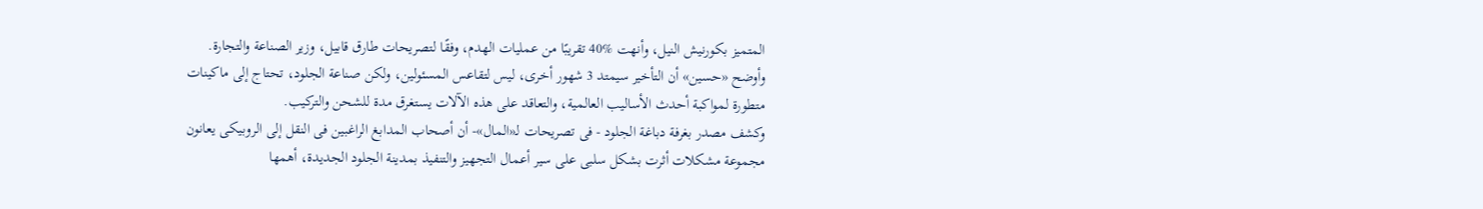المتميز بكورنيش النيل، وأنهت %40 تقريبًا من عمليات الهدم، وفقًا لتصريحات طارق قابيل، وزير الصناعة والتجارة.
وأوضح «حسين» أن التأخير سيمتد 3 شهور أخرى، ليس لتقاعس المسئولين، ولكن صناعة الجلود، تحتاج إلى ماكينات متطورة لمواكبة أحدث الأساليب العالمية، والتعاقد على هذه الآلات يستغرق مدة للشحن والتركيب.
وكشف مصدر بغرفة دباغة الجلود - فى تصريحات لـ«المال»- أن أصحاب المدابغ الراغبين فى النقل إلى الروبيكى يعانون مجموعة مشكلات أثرت بشكل سلبى على سير أعمال التجهيز والتنفيذ بمدينة الجلود الجديدة، أهمها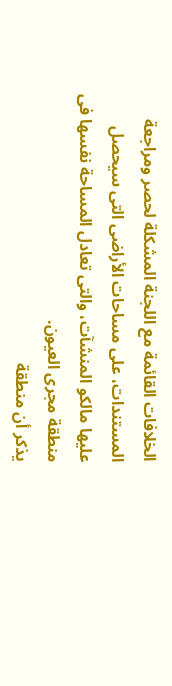الخلافات القائمة مع اللجنة المشكلة لحصر ومراجعة المستندات، على مساحات الأراضى التى سيحصل عليها مالكو المنشآت، والتى تعادل المساحة نفسها فى منطقة مجرى العيون.
يذكر أن منطقة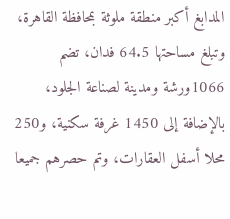المدابغ أكبر منطقة ملوثة بمحافظة القاهرة، وتبلغ مساحتها 64.5 فدان، تضم 1066ورشة ومدينة لصناعة الجلود، بالإضافة إلى 1450 غرفة سكنية، و250 محلا أسفل العقارات، وتم حصرهم جميعا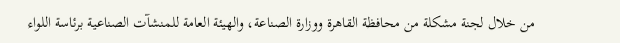من خلال لجنة مشكلة من محافظة القاهرة ووزارة الصناعة، والهيئة العامة للمنشآت الصناعية برئاسة اللواء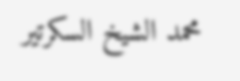محمد الشيخ السكرتير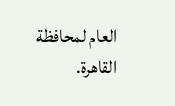العام لمحافظة القاهرة.